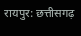रायपुर: छत्तीसगढ़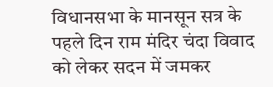विधानसभा के मानसून सत्र के पहले दिन राम मंदिर चंदा विवाद को लेकर सदन में जमकर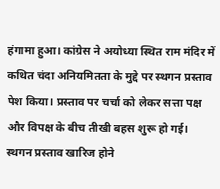हंगामा हुआ। कांग्रेस ने अयोध्या स्थित राम मंदिर में कथित चंदा अनियमितता के मुद्दे पर स्थगन प्रस्ताव पेश किया। प्रस्ताव पर चर्चा को लेकर सत्ता पक्ष और विपक्ष के बीच तीखी बहस शुरू हो गई।
स्थगन प्रस्ताव खारिज होने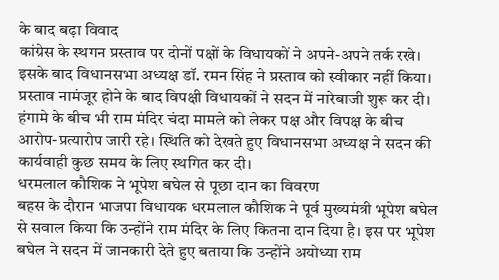के बाद बढ़ा विवाद
कांग्रेस के स्थगन प्रस्ताव पर दोनों पक्षों के विधायकों ने अपने-अपने तर्क रखे। इसके बाद विधानसभा अध्यक्ष डॉ. रमन सिंह ने प्रस्ताव को स्वीकार नहीं किया। प्रस्ताव नामंजूर होने के बाद विपक्षी विधायकों ने सदन में नारेबाजी शुरू कर दी।
हंगामे के बीच भी राम मंदिर चंदा मामले को लेकर पक्ष और विपक्ष के बीच आरोप-प्रत्यारोप जारी रहे। स्थिति को देखते हुए विधानसभा अध्यक्ष ने सदन की कार्यवाही कुछ समय के लिए स्थगित कर दी।
धरमलाल कौशिक ने भूपेश बघेल से पूछा दान का विवरण
बहस के दौरान भाजपा विधायक धरमलाल कौशिक ने पूर्व मुख्यमंत्री भूपेश बघेल से सवाल किया कि उन्होंने राम मंदिर के लिए कितना दान दिया है। इस पर भूपेश बघेल ने सदन में जानकारी देते हुए बताया कि उन्होंने अयोध्या राम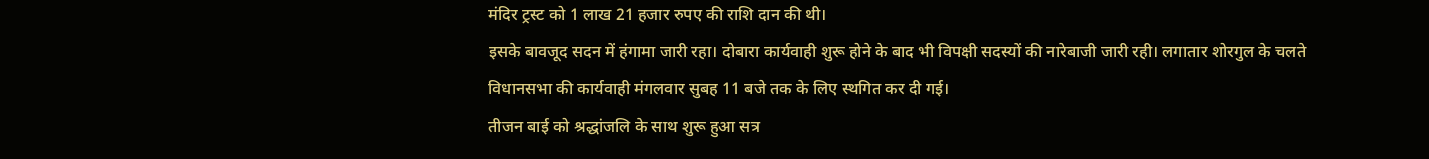मंदिर ट्रस्ट को 1 लाख 21 हजार रुपए की राशि दान की थी।
इसके बावजूद सदन में हंगामा जारी रहा। दोबारा कार्यवाही शुरू होने के बाद भी विपक्षी सदस्यों की नारेबाजी जारी रही। लगातार शोरगुल के चलते विधानसभा की कार्यवाही मंगलवार सुबह 11 बजे तक के लिए स्थगित कर दी गई।
तीजन बाई को श्रद्धांजलि के साथ शुरू हुआ सत्र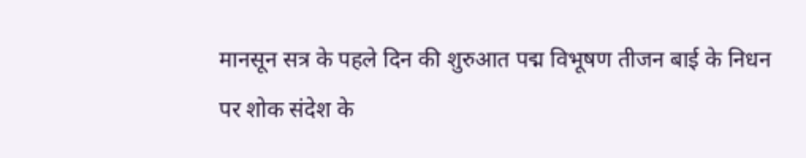मानसून सत्र के पहले दिन की शुरुआत पद्म विभूषण तीजन बाई के निधन पर शोक संदेश के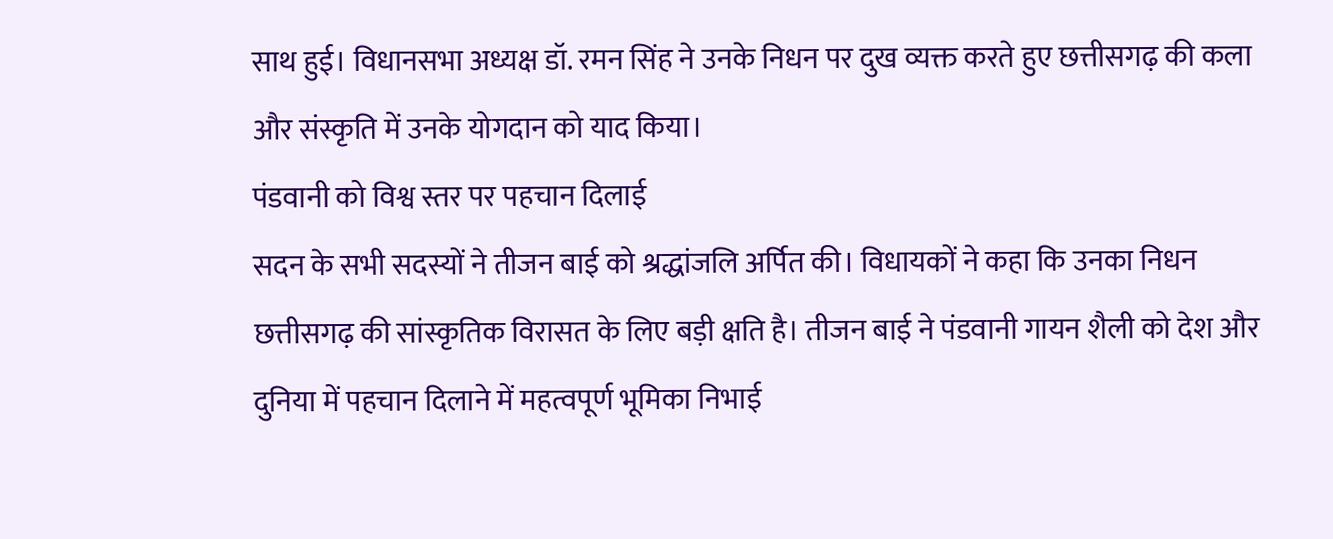साथ हुई। विधानसभा अध्यक्ष डॉ. रमन सिंह ने उनके निधन पर दुख व्यक्त करते हुए छत्तीसगढ़ की कला और संस्कृति में उनके योगदान को याद किया।
पंडवानी को विश्व स्तर पर पहचान दिलाई
सदन के सभी सदस्यों ने तीजन बाई को श्रद्धांजलि अर्पित की। विधायकों ने कहा कि उनका निधन छत्तीसगढ़ की सांस्कृतिक विरासत के लिए बड़ी क्षति है। तीजन बाई ने पंडवानी गायन शैली को देश और दुनिया में पहचान दिलाने में महत्वपूर्ण भूमिका निभाई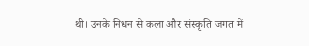थी। उनके निधन से कला और संस्कृति जगत में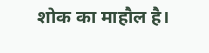शोक का माहौल है।